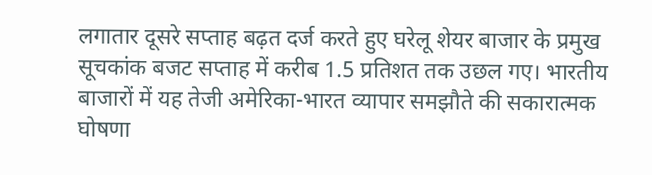लगातार दूसरे सप्ताह बढ़त दर्ज करते हुए घरेलू शेयर बाजार के प्रमुख सूचकांक बजट सप्ताह में करीब 1.5 प्रतिशत तक उछल गए। भारतीय बाजारों में यह तेजी अमेरिका-भारत व्यापार समझौते की सकारात्मक घोषणा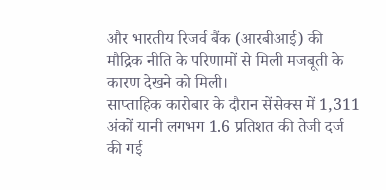और भारतीय रिजर्व बैंक (आरबीआई) की मौद्रिक नीति के परिणामों से मिली मजबूती के कारण देखने को मिली।
साप्ताहिक कारोबार के दौरान सेंसेक्स में 1,311 अंकों यानी लगभग 1.6 प्रतिशत की तेजी दर्ज की गई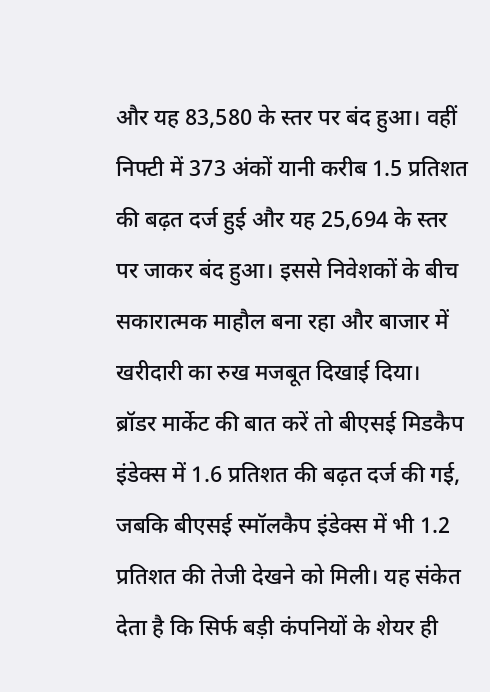और यह 83,580 के स्तर पर बंद हुआ। वहीं निफ्टी में 373 अंकों यानी करीब 1.5 प्रतिशत की बढ़त दर्ज हुई और यह 25,694 के स्तर पर जाकर बंद हुआ। इससे निवेशकों के बीच सकारात्मक माहौल बना रहा और बाजार में खरीदारी का रुख मजबूत दिखाई दिया।
ब्रॉडर मार्केट की बात करें तो बीएसई मिडकैप इंडेक्स में 1.6 प्रतिशत की बढ़त दर्ज की गई, जबकि बीएसई स्मॉलकैप इंडेक्स में भी 1.2 प्रतिशत की तेजी देखने को मिली। यह संकेत देता है कि सिर्फ बड़ी कंपनियों के शेयर ही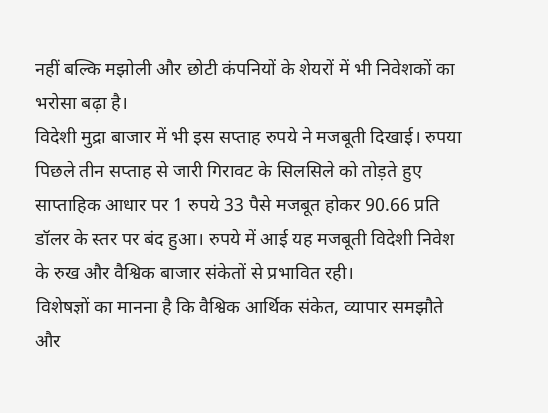नहीं बल्कि मझोली और छोटी कंपनियों के शेयरों में भी निवेशकों का भरोसा बढ़ा है।
विदेशी मुद्रा बाजार में भी इस सप्ताह रुपये ने मजबूती दिखाई। रुपया पिछले तीन सप्ताह से जारी गिरावट के सिलसिले को तोड़ते हुए साप्ताहिक आधार पर 1 रुपये 33 पैसे मजबूत होकर 90.66 प्रति डॉलर के स्तर पर बंद हुआ। रुपये में आई यह मजबूती विदेशी निवेश के रुख और वैश्विक बाजार संकेतों से प्रभावित रही।
विशेषज्ञों का मानना है कि वैश्विक आर्थिक संकेत, व्यापार समझौते और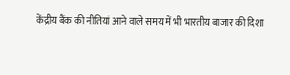केंद्रीय बैंक की नीतियां आने वाले समय में भी भारतीय बाजार की दिशा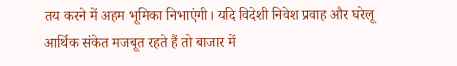तय करने में अहम भूमिका निभाएंगी। यदि विदेशी निवेश प्रवाह और घरेलू आर्थिक संकेत मजबूत रहते हैं तो बाजार में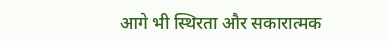आगे भी स्थिरता और सकारात्मक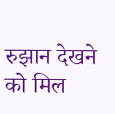रुझान देखने को मिल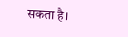सकता है।